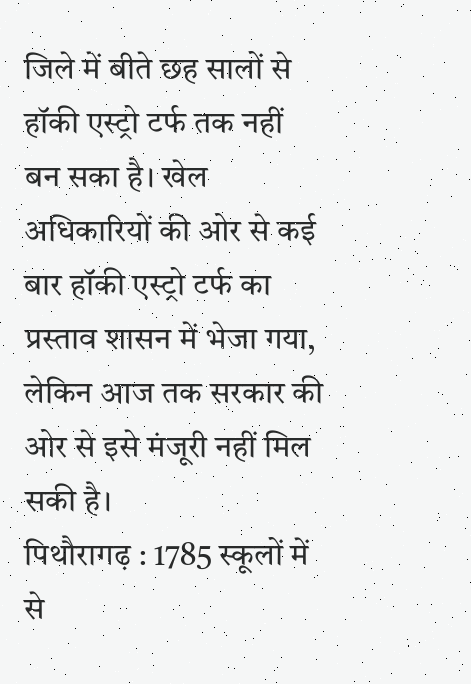जिले में बीते छह सालों से हॉकी एस्ट्रो टर्फ तक नहीं बन सका है। खेल अधिकारियों की ओर से कई बार हॉकी एस्ट्रो टर्फ का प्रस्ताव शासन में भेजा गया, लेकिन आज तक सरकार की ओर से इसे मंजूरी नहीं मिल सकी है।
पिथौरागढ़ : 1785 स्कूलों में से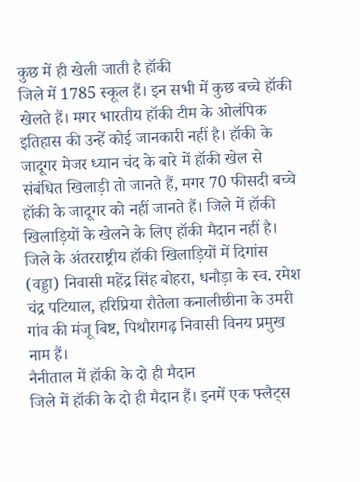कुछ में ही खेली जाती है हॉकी
जिले में 1785 स्कूल हैं। इन सभी में कुछ बच्चे हॉकी खेलते हैं। मगर भारतीय हॉकी टीम के ओलंपिक इतिहास की उन्हें कोई जानकारी नहीं है। हॉकी के जादूगर मेजर ध्यान चंद के बारे में हॉकी खेल से संबंधित खिलाड़ी तो जानते हैं, मगर 70 फीसदी बच्चे हॉकी के जादूगर को नहीं जानते हैं। जिले में हॉकी खिलाड़ियों के खेलने के लिए हॉकी मैदान नहीं है। जिले के अंतरराष्ट्रीय हॉकी खिलाड़ियों में दिगांस (वड्डा) निवासी महेंद्र सिंह बोहरा, धनौड़ा के स्व. रमेश चंद्र पटियाल, हरिप्रिया रौतेला कनालीछीना के उमरी गांव की मंजू बिष्ट, पिथौरागढ़ निवासी विनय प्रमुख नाम हैं।
नैनीताल में हॉकी के दो ही मैदान
जिले में हॉकी के दो ही मैदान हैं। इनमें एक फ्लैट्स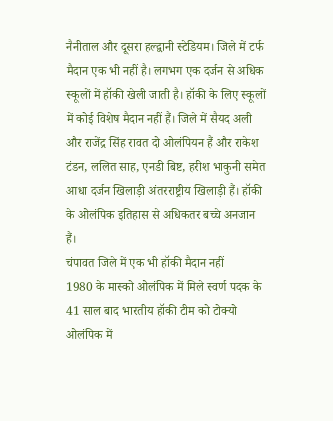नैनीताल और दूसरा हल्द्वानी स्टेडियम। जिले में टर्फ मैदान एक भी नहीं है। लगभग एक दर्जन से अधिक स्कूलों में हॉकी खेली जाती है। हॉकी के लिए स्कूलों में कोई विशेष मैदान नहीं हैं। जिले में सैयद अली और राजेंद्र सिंह रावत दो ओलंपियन हैं और राकेश टंडन, ललित साह, एनडी बिष्ट, हरीश भाकुनी समेत आधा दर्जन खिलाड़ी अंतरराष्ट्रीय खिलाड़ी हैं। हॉकी के ओलंपिक इतिहास से अधिकतर बच्चे अनजान हैं।
चंपावत जिले में एक भी हॉकी मैदान नहीं
1980 के मास्को ओलंपिक में मिले स्वर्ण पदक के 41 साल बाद भारतीय हॉकी टीम को टोक्यो ओलंपिक में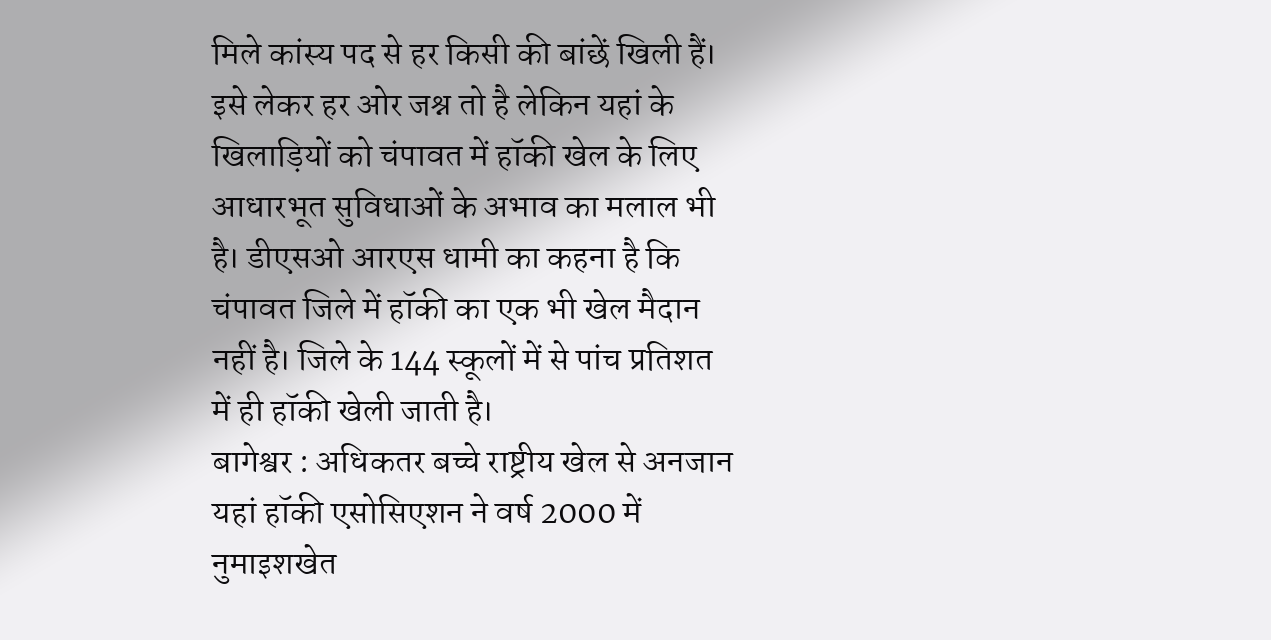मिले कांस्य पद से हर किसी की बांछें खिली हैं। इसे लेकर हर ओर जश्न तो है लेकिन यहां के खिलाड़ियों को चंपावत में हॉकी खेल के लिए आधारभूत सुविधाओं के अभाव का मलाल भी है। डीएसओ आरएस धामी का कहना है कि चंपावत जिले में हॉकी का एक भी खेल मैदान नहीं है। जिले के 144 स्कूलों में से पांच प्रतिशत में ही हॉकी खेली जाती है।
बागेश्वर : अधिकतर बच्चे राष्ट्रीय खेल से अनजान
यहां हॉकी एसोसिएशन ने वर्ष 2000 में नुमाइशखेत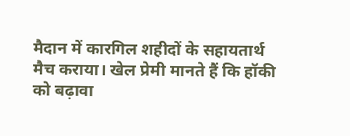मैदान में कारगिल शहीदों के सहायतार्थ मैच कराया। खेल प्रेमी मानते हैं कि हॉकी को बढ़ावा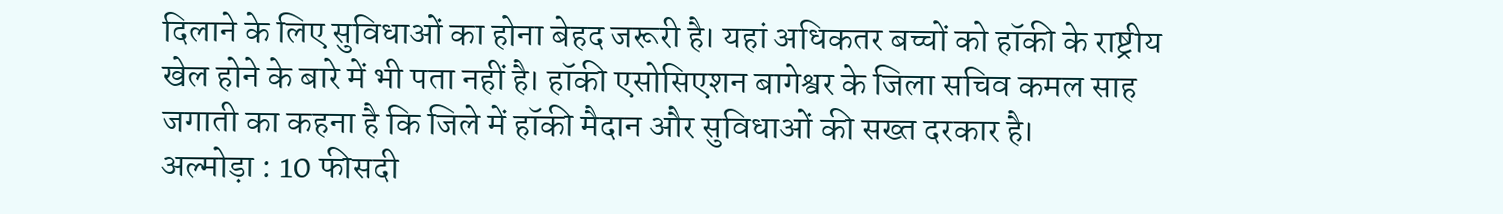दिलाने के लिए सुविधाओं का होना बेहद जरूरी है। यहां अधिकतर बच्चों को हॉकी के राष्ट्रीय खेल होने के बारे में भी पता नहीं है। हॉकी एसोसिएशन बागेश्वर के जिला सचिव कमल साह जगाती का कहना है कि जिले में हॉकी मैदान और सुविधाओं की सख्त दरकार है।
अल्मोड़ा : 10 फीसदी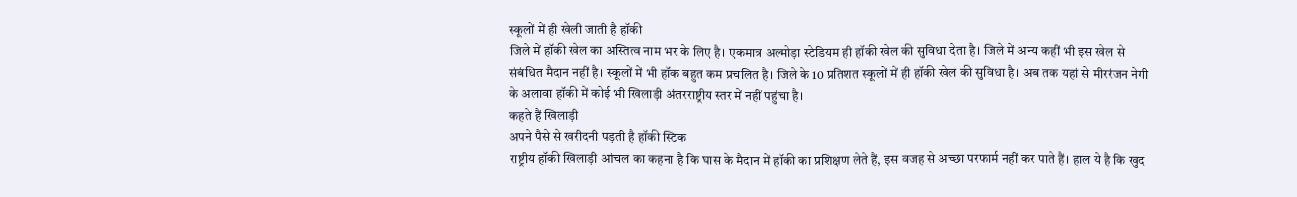स्कूलों में ही खेली जाती है हॉकी
जिले में हॉकी खेल का अस्तित्व नाम भर के लिए है। एकमात्र अल्मोड़ा स्टेडियम ही हॉकी खेल की सुविधा देता है। जिले में अन्य कहीं भी इस खेल से संबंधित मैदान नहीं है। स्कूलों में भी हॉक बहुत कम प्रचलित है। जिले के 10 प्रतिशत स्कूलों में ही हॉकी खेल की सुविधा है। अब तक यहां से मीररंजन नेगी के अलावा हॉकी में कोई भी खिलाड़ी अंतरराष्ट्रीय स्तर में नहीं पहुंचा है।
कहते हैं खिलाड़ी
अपने पैसे से खरीदनी पड़ती है हॉकी स्टिक
राष्ट्रीय हॉकी खिलाड़ी आंचल का कहना है कि घास के मैदान में हॉकी का प्रशिक्षण लेते हैं, इस वजह से अच्छा परफार्म नहीं कर पाते हैं। हाल ये है कि खुद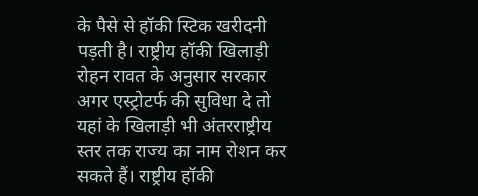के पैसे से हॉकी स्टिक खरीदनी पड़ती है। राष्ट्रीय हॉकी खिलाड़ी रोहन रावत के अनुसार सरकार अगर एस्ट्रोटर्फ की सुविधा दे तो यहां के खिलाड़ी भी अंतरराष्ट्रीय स्तर तक राज्य का नाम रोशन कर सकते हैं। राष्ट्रीय हॉकी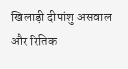खिलाड़ी दीपांशु असवाल और रितिक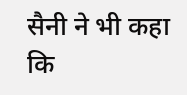सैनी ने भी कहा कि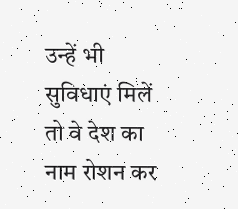उन्हें भी सुविधाएं मिलें तो वे देश का नाम रोशन कर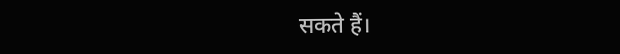सकते हैं।